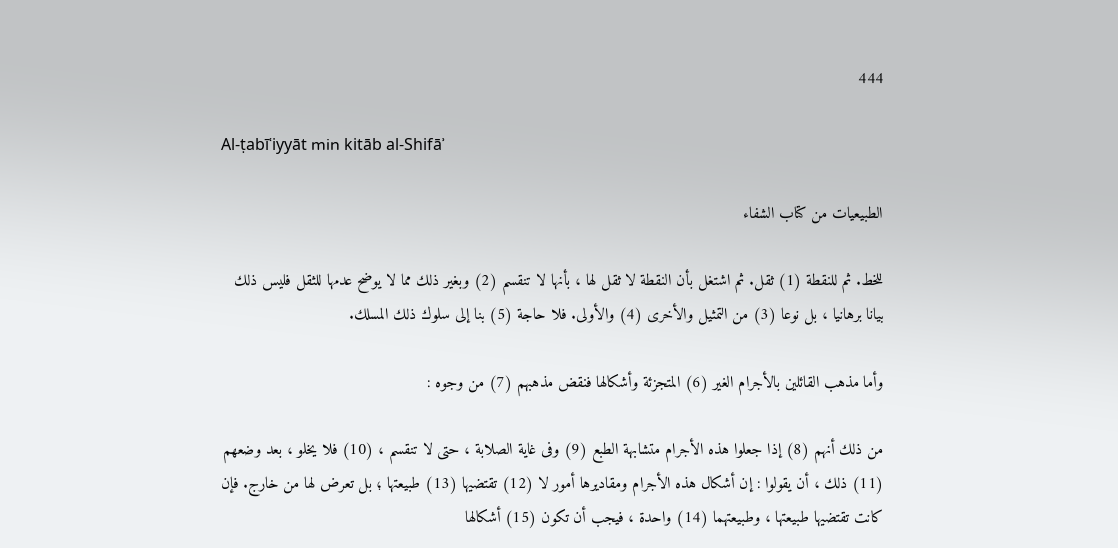444

Al-ṭabīʿiyyāt min kitāb al-Shifāʾ

الطبيعيات من كتاب الشفاء

للخط. ثم للنقطة (1) ثقل. ثم اشتغل بأن النقطة لا ثقل لها ، بأنها لا تنقسم (2) وبغير ذلك مما لا يوضح عدمها للثقل فليس ذلك بيانا برهانيا ، بل نوعا (3) من التمثيل والأخرى (4) والأولى. فلا حاجة (5) بنا إلى سلوك ذلك المسلك.

وأما مذهب القائلين بالأجرام الغير (6) المتجزئة وأشكالها فنقض مذهبهم (7) من وجوه :

من ذلك أنهم (8) إذا جعلوا هذه الأجرام متشابهة الطبع (9) وفى غاية الصلابة ، حتى لا تنقسم ، (10) فلا يخلو ، بعد وضعهم (11) ذلك ، أن يقولوا : إن أشكال هذه الأجرام ومقاديرها أمور لا (12) تقتضيها (13) طبيعتها ؛ بل تعرض لها من خارج. فإن كانت تقتضيها طبيعتها ، وطبيعتهما (14) واحدة ، فيجب أن تكون (15) أشكالها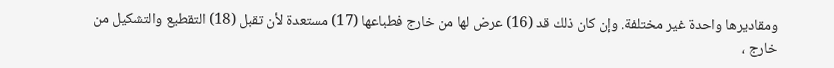ومقاديرها واحدة غير مختلفة. وإن كان ذلك قد (16) عرض لها من خارج فطباعها (17) مستعدة لأن تقبل (18) التقطيع والتشكيل من خارج ،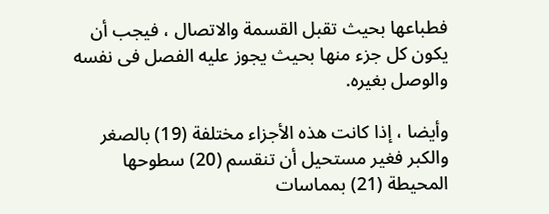فطباعها بحيث تقبل القسمة والاتصال ، فيجب أن يكون كل جزء منها بحيث يجوز عليه الفصل فى نفسه والوصل بغيره.

وأيضا ، إذا كانت هذه الأجزاء مختلفة (19) بالصغر والكبر فغير مستحيل أن تنقسم (20) سطوحها المحيطة (21) بمماسات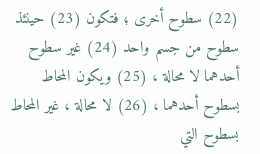(22) سطوح أخرى ؛ فتكون (23) حينئذ سطوح من جسم واحد (24) غير سطوح أحدهما لا محالة ، (25) ويكون المحاط بسطوح أحدهما ، (26) لا محالة ، غير المحاط بسطوح التي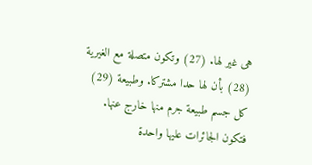هى غير لها. (27) وتكون متصلة مع الغيرية (28) بأن لها حدا مشتركا. وطبيعة (29) كل جسم طبيعة جرم منها خارج عنها. فتكون الجائرات عليها واحدة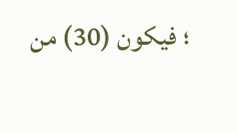؛ فيكون (30) من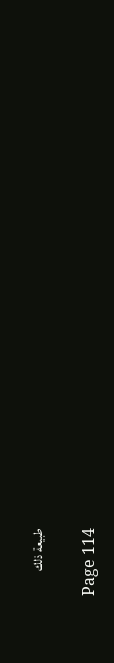طبيعة ذلك

Page 114